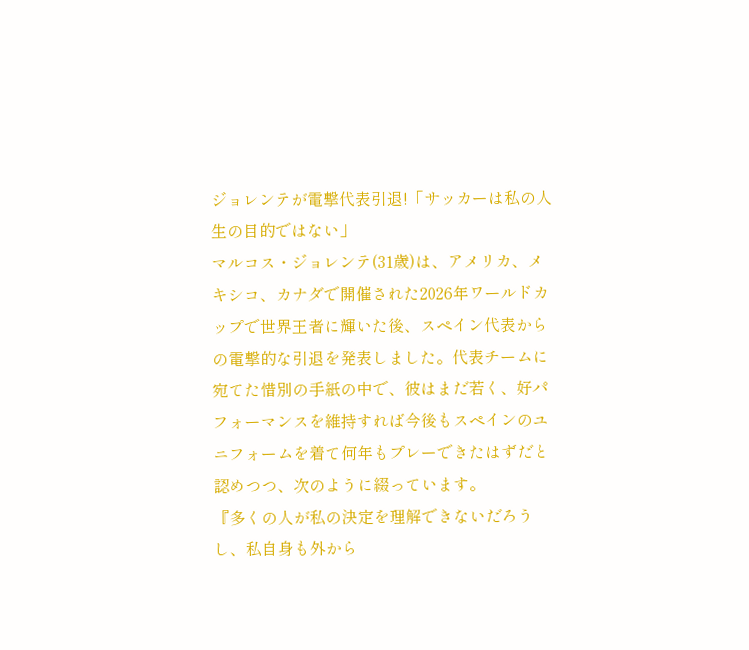ジョレンテが電撃代表引退!「サッカーは私の人生の目的ではない」
マルコス・ジョレンテ(31歳)は、アメリカ、メキシコ、カナダで開催された2026年ワールドカップで世界王者に輝いた後、スペイン代表からの電撃的な引退を発表しました。代表チームに宛てた惜別の手紙の中で、彼はまだ若く、好パフォーマンスを維持すれば今後もスペインのユニフォームを着て何年もプレーできたはずだと認めつつ、次のように綴っています。
『多くの人が私の決定を理解できないだろうし、私自身も外から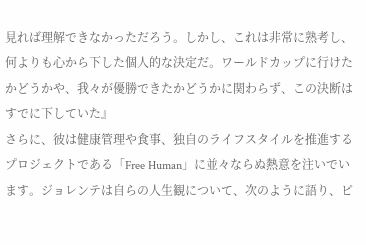見れば理解できなかっただろう。しかし、これは非常に熟考し、何よりも心から下した個人的な決定だ。ワールドカップに行けたかどうかや、我々が優勝できたかどうかに関わらず、この決断はすでに下していた』
さらに、彼は健康管理や食事、独自のライフスタイルを推進するプロジェクトである「Free Human」に並々ならぬ熱意を注いでいます。ジョレンテは自らの人生観について、次のように語り、ピ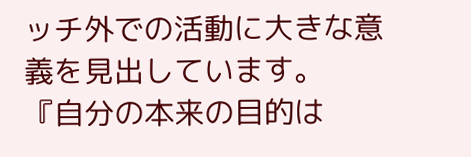ッチ外での活動に大きな意義を見出しています。
『自分の本来の目的は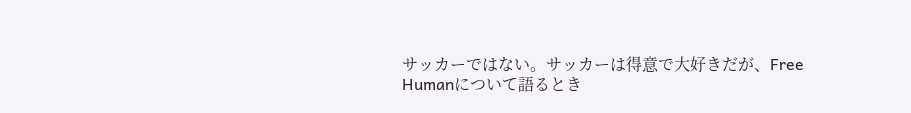サッカーではない。サッカーは得意で大好きだが、Free Humanについて語るとき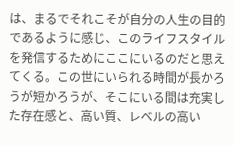は、まるでそれこそが自分の人生の目的であるように感じ、このライフスタイルを発信するためにここにいるのだと思えてくる。この世にいられる時間が長かろうが短かろうが、そこにいる間は充実した存在感と、高い質、レベルの高い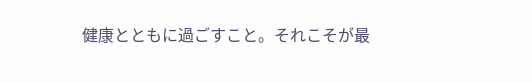健康とともに過ごすこと。それこそが最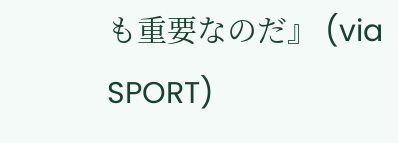も重要なのだ』 (via SPORT)